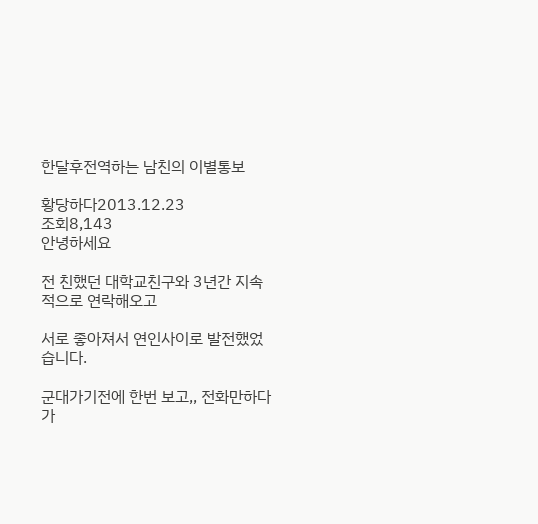한달후전역하는 남친의 이별통보

황당하다2013.12.23
조회8,143
안녕하세요

전 친했던 대학교친구와 3년간 지속적으로 연락해오고

서로 좋아져서 연인사이로 발전했었습니다.

군대가기전에 한번 보고,, 전화만하다가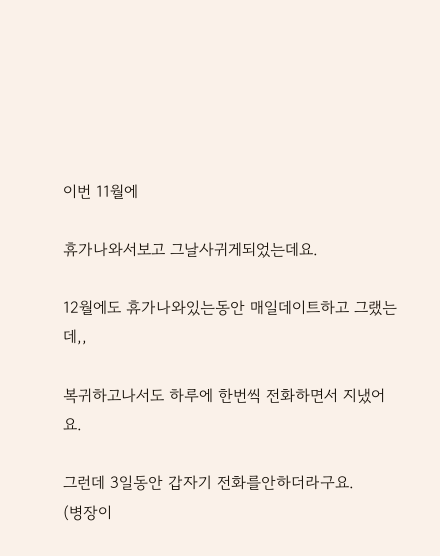이번 11월에

휴가나와서보고 그날사귀게되었는데요.

12월에도 휴가나와있는동안 매일데이트하고 그랬는데,,

복귀하고나서도 하루에 한번씩 전화하면서 지냈어요.

그런데 3일동안 갑자기 전화를안하더라구요.
(병장이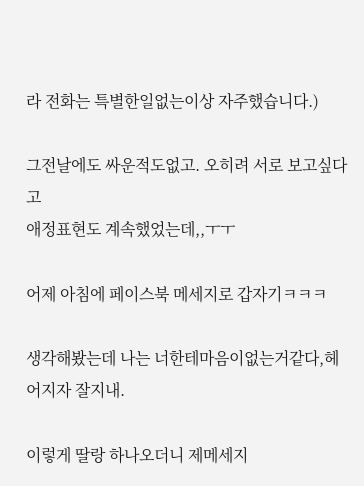라 전화는 특별한일없는이상 자주했습니다.)

그전날에도 싸운적도없고. 오히려 서로 보고싶다고
애정표현도 계속했었는데,,ㅜㅜ

어제 아침에 페이스북 메세지로 갑자기ㅋㅋㅋ

생각해봤는데 나는 너한테마음이없는거같다,헤어지자 잘지내.

이렇게 딸랑 하나오더니 제메세지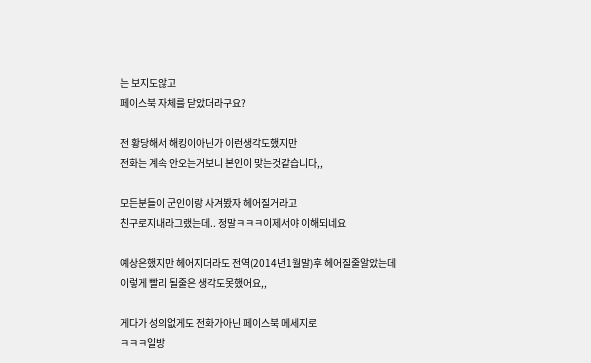는 보지도않고
페이스북 자체를 닫았더라구요?

전 황당해서 해킹이아닌가 이런생각도했지만
전화는 계속 안오는거보니 본인이 맞는것같습니다,,

모든분들이 군인이랑 사겨봤자 헤어질거라고
친구로지내라그랬는데.. 정말ㅋㅋㅋ이제서야 이해되네요

예상은했지만 헤어지더라도 전역(2014년1월말)후 헤어질줄알았는데 이렇게 빨리 될줄은 생각도못했어요,,

게다가 성의없게도 전화가아닌 페이스북 메세지로
ㅋㅋㅋ일방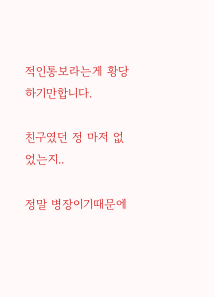적인통보라는게 황당하기만합니다.

친구였던 정 마저 없었는지..

정말 병장이기때문에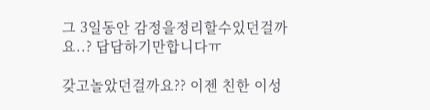그 3일동안 감정을정리할수있던걸까요..? 답답하기만합니다ㅠ

갖고놀았던걸까요?? 이젠 친한 이성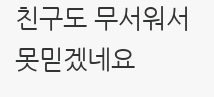친구도 무서워서 못믿겠네요